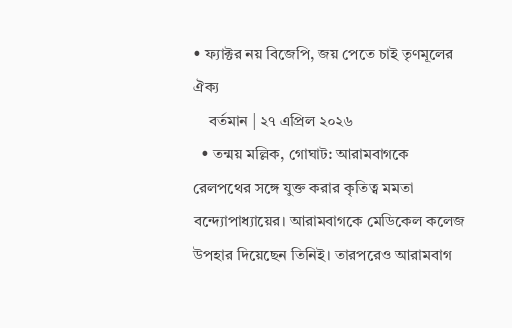• ফ্যাক্টর নয় বিজেপি, জয় পেতে চাই তৃণমূলের ঐক্য
    বর্তমান | ২৭ এপ্রিল ২০২৬
  • তন্ময় মল্লিক, গোঘাট: আরামবাগকে রেলপথের সঙ্গে যুক্ত করার কৃতিত্ব মমতা বন্দ্যোপাধ্যায়ের। আরামবাগকে মেডিকেল কলেজ উপহার দিয়েছেন তিনিই। তারপরেও আরামবাগ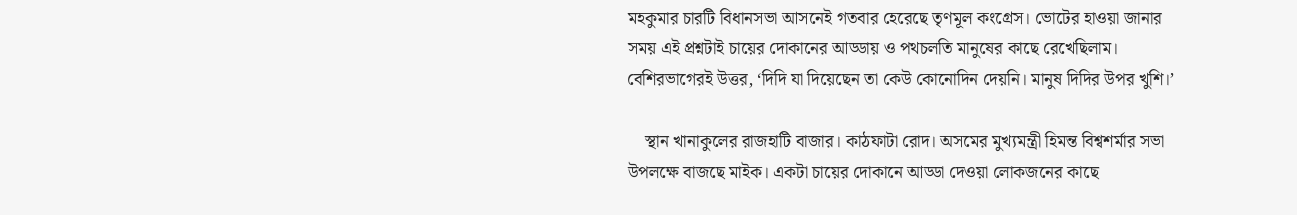মহকুমার চারটি বিধানসভা আসনেই গতবার হেরেছে তৃণমূল কংগ্রেস। ভোটের হাওয়া জানার সময় এই প্রশ্নটাই চায়ের দোকানের আড্ডায় ও পথচলতি মানুষের কাছে রেখেছিলাম। বেশিরভাগেরই উত্তর, ‘দিদি যা দিয়েছেন তা কেউ কোনোদিন দেয়নি। মানুষ দিদির উপর খুশি।’

    স্থান খানাকুলের রাজহাটি বাজার। কাঠফাটা রোদ। অসমের মুখ্যমন্ত্রী হিমন্ত বিশ্বশর্মার সভা উপলক্ষে বাজছে মাইক। একটা চায়ের দোকানে আড্ডা দেওয়া লোকজনের কাছে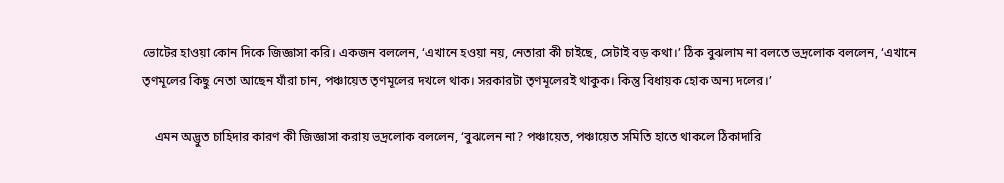ভোটের হাওয়া কোন দিকে জিজ্ঞাসা করি। একজন বললেন, ‘এখানে হওয়া নয়, নেতারা কী চাইছে, সেটাই বড় কথা।’ ঠিক বুঝলাম না বলতে ভদ্রলোক বললেন, ‘এখানে তৃণমূলের কিছু নেতা আছেন যাঁরা চান, পঞ্চায়েত তৃণমূলের দখলে থাক। সরকারটা তৃণমূলেরই থাকুক। কিন্তু বিধায়ক হোক অন্য দলের।’

    এমন অদ্ভুত চাহিদার কারণ কী জিজ্ঞাসা করায় ভদ্রলোক বললেন, ‘বুঝলেন না? পঞ্চায়েত, পঞ্চায়েত সমিতি হাতে থাকলে ঠিকাদারি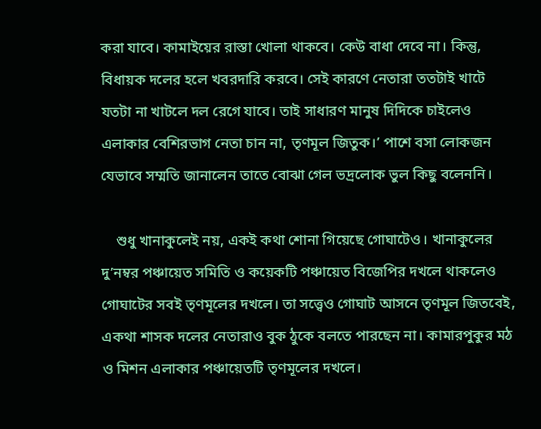করা যাবে। কামাইয়ের রাস্তা খোলা থাকবে। কেউ বাধা দেবে না। কিন্তু, বিধায়ক দলের হলে খবরদারি করবে। সেই কারণে নেতারা ততটাই খাটে যতটা না খাটলে দল রেগে যাবে। তাই সাধারণ মানুষ দিদিকে চাইলেও এলাকার বেশিরভাগ নেতা চান না, তৃণমূল জিতুক।’ পাশে বসা লোকজন যেভাবে সম্মতি জানালেন তাতে বোঝা গেল ভদ্রলোক ভুল কিছু বলেননি।

    শুধু খানাকুলেই নয়, একই কথা শোনা গিয়েছে গোঘাটেও। খানাকুলের দু’নম্বর পঞ্চায়েত সমিতি ও কয়েকটি পঞ্চায়েত বিজেপির দখলে থাকলেও গোঘাটের সবই তৃণমূলের দখলে। তা সত্ত্বেও গোঘাট আসনে তৃণমূল জিতবেই, একথা শাসক দলের নেতারাও বুক ঠুকে বলতে পারছেন না। কামারপুকুর মঠ ও মিশন এলাকার পঞ্চায়েতটি তৃণমূলের দখলে।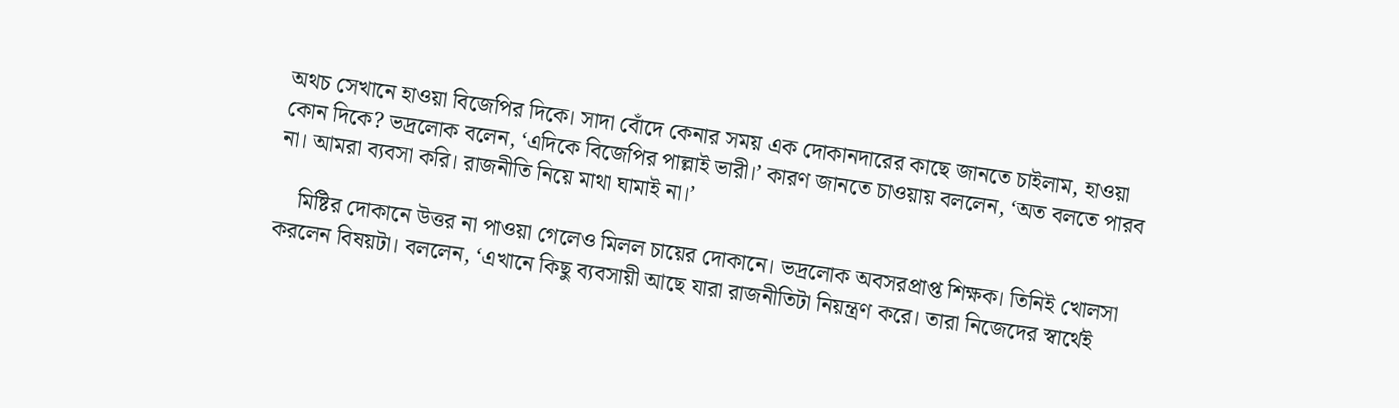অথচ সেখানে হাওয়া বিজেপির দিকে। সাদা বোঁদে কেনার সময় এক দোকানদারের কাছে জানতে চাইলাম, হাওয়া কোন দিকে? ভদ্রলোক বলেন, ‘এদিকে বিজেপির পাল্লাই ভারী।’ কারণ জানতে চাওয়ায় বললেন, ‘অত বলতে পারব না। আমরা ব্যবসা করি। রাজনীতি নিয়ে মাথা ঘামাই না।’

    মিষ্টির দোকানে উত্তর না পাওয়া গেলেও মিলল চায়ের দোকানে। ভদ্রলোক অবসরপ্রাপ্ত শিক্ষক। তিনিই খোলসা করলেন বিষয়টা। বললেন, ‘এখানে কিছু ব্যবসায়ী আছে যারা রাজনীতিটা নিয়ন্ত্রণ করে। তারা নিজেদের স্বার্থেই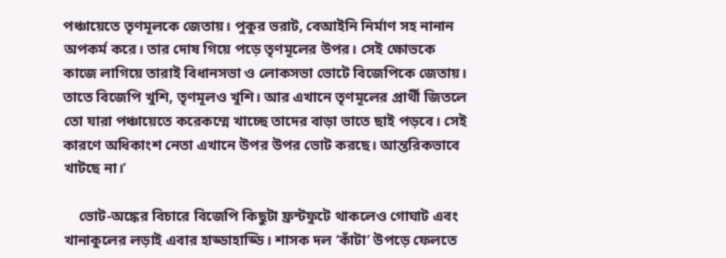পঞ্চায়েতে তৃণমূলকে জেতায়। পুকুর ভরাট, বেআইনি নির্মাণ সহ নানান অপকর্ম করে। তার দোষ গিয়ে পড়ে তৃণমূলের উপর। সেই ক্ষোভকে কাজে লাগিয়ে তারাই বিধানসভা ও লোকসভা ভোটে বিজেপিকে জেতায়। তাতে বিজেপি খুশি, তৃণমূলও খুশি। আর এখানে তৃণমূলের প্রার্থী জিতলে তো যারা পঞ্চায়েতে করেকম্মে খাচ্ছে তাদের বাড়া ভাতে ছাই পড়বে। সেই কারণে অধিকাংশ নেতা এখানে উপর উপর ভোট করছে। আন্তরিকভাবে খাটছে না।’

    ভোট-অঙ্কের বিচারে বিজেপি কিছুটা ফ্রন্টফুটে থাকলেও গোঘাট এবং খানাকুলের লড়াই এবার হাড্ডাহাড্ডি। শাসক দল ‘কাঁটা’ উপড়ে ফেলতে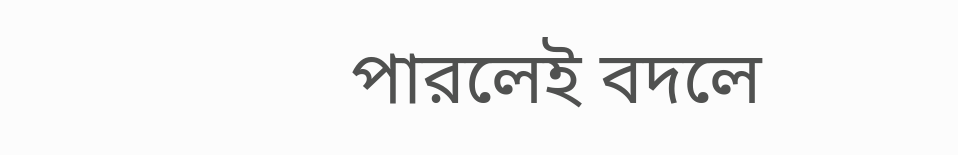পারলেই বদলে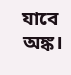যাবে অঙ্ক।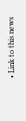• Link to this news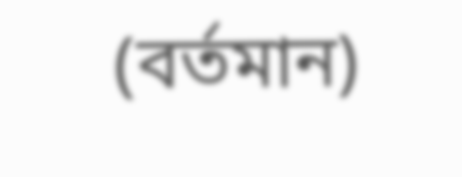(বর্তমান)